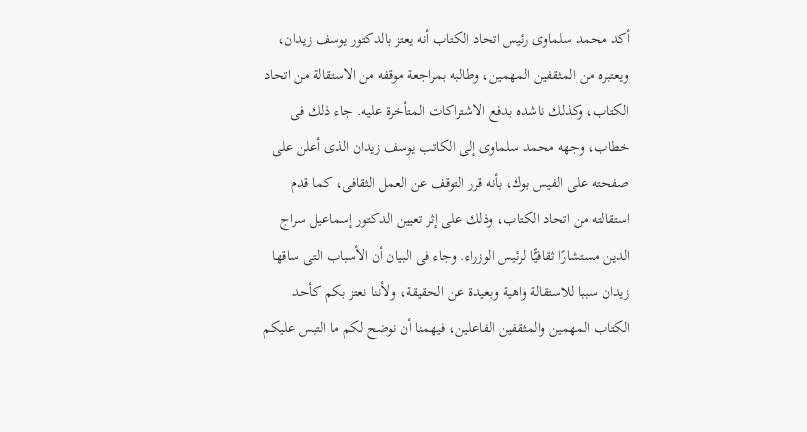أكد محمد سلماوى رئيس اتحاد الكتاب أنه يعتز بالدكتور يوسف زيدان، ويعتبره من المثقفين المهمين، وطالبه بمراجعة موقفه من الاستقالة من اتحاد الكتاب، وكذلك ناشده بدفع الاشتراكات المتأخرة عليه. جاء ذلك فى خطاب، وجهه محمد سلماوى إلى الكاتب يوسف زيدان الذى أعلن على صفحته على الفيس بوك، بأنه قرر التوقف عن العمل الثقافى، كما قدم استقالته من اتحاد الكتاب، وذلك على إثر تعيين الدكتور إسماعيل سراج الدين مستشارًا ثقافيًّا لرئيس الوزراء. وجاء فى البيان أن الأسباب التى ساقها زيدان سببا للاستقالة واهية وبعيدة عن الحقيقة، ولأننا نعتز بكم كأحد الكتاب المهمين والمثقفين الفاعلين، فيهمنا أن نوضح لكم ما التبس عليكم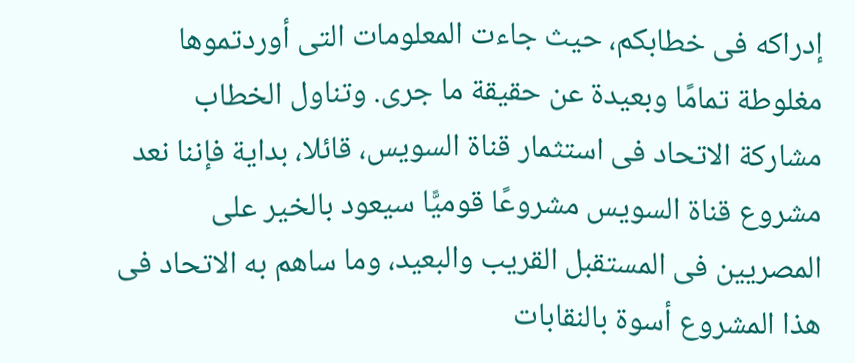إدراكه فى خطابكم، حيث جاءت المعلومات التى أوردتموها مغلوطة تمامًا وبعيدة عن حقيقة ما جرى. وتناول الخطاب مشاركة الاتحاد فى استثمار قناة السويس، قائلا، بداية فإننا نعد مشروع قناة السويس مشروعًا قوميًّا سيعود بالخير على المصريين فى المستقبل القريب والبعيد، وما ساهم به الاتحاد فى هذا المشروع أسوة بالنقابات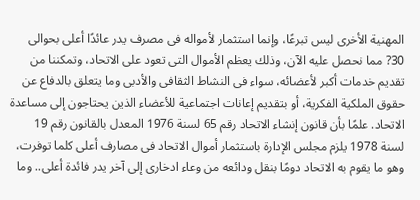المهنية الأخرى ليس تبرعًا، وإنما استثمار لأمواله فى مصرف يدر عائدًا أعلى بحوالى 30? مما نحصل عليه الآن، وذلك يعظم الأموال التى تعود على الاتحاد، وتمكننا من تقديم خدمات أكبر لأعضائه، سواء فى النشاط الثقافى والأدبى وما يتعلق بالدفاع عن حقوق الملكية الفكرية، أو بتقديم إعانات اجتماعية للأعضاء الذين يحتاجون إلى مساعدة الاتحاد. علمًا بأن قانون إنشاء الاتحاد رقم 65 لسنة 1976 المعدل بالقانون رقم 19 لسنة 1978 يلزم مجلس الإدارة باستثمار أموال الاتحاد فى مصارف أعلى كلما توفرت، وهو ما يقوم به الاتحاد دومًا بنقل ودائعه من وعاء ادخارى إلى آخر يدر فائدة أعلى.. وما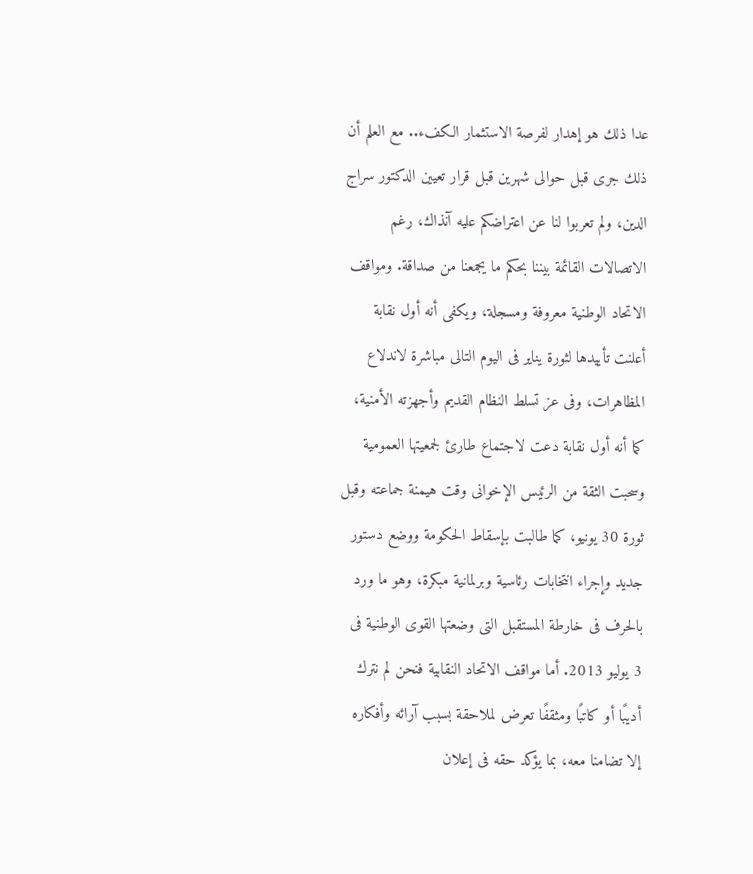عدا ذلك هو إهدار لفرصة الاستثمار الكفء.. مع العلم أن ذلك جرى قبل حوالى شهرين قبل قرار تعيين الدكتور سراج الدين، ولم تعربوا لنا عن اعتراضكم عليه آنذاك، رغم الاتصالات القائمة بيننا بحكم ما يجمعنا من صداقة. ومواقف الاتحاد الوطنية معروفة ومسجلة، ويكفى أنه أول نقابة أعلنت تأييدها لثورة يناير فى اليوم التالى مباشرة لاندلاع المظاهرات، وفى عز تسلط النظام القديم وأجهزته الأمنية، كما أنه أول نقابة دعت لاجتماع طارئ لجمعيتها العمومية وسحبت الثقة من الرئيس الإخوانى وقت هيمنة جماعته وقبل ثورة 30 يونيو، كما طالبت بإسقاط الحكومة ووضع دستور جديد وإجراء انتخابات رئاسية وبرلمانية مبكرة، وهو ما ورد بالحرف فى خارطة المستقبل التى وضعتها القوى الوطنية فى 3 يوليو 2013. أما مواقف الاتحاد النقابية فنحن لم نترك أديبًا أو كاتبًا ومثقفًا تعرض لملاحقة بسبب آرائه وأفكاره إلا تضامنا معه، بما يؤكد حقه فى إعلان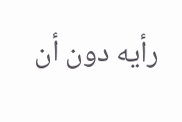رأيه دون أن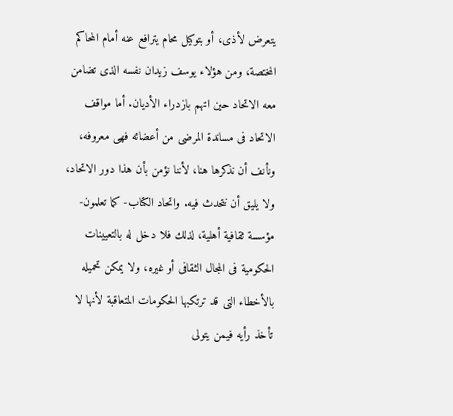يتعرض لأذى، أو بتوكيل محام يترافع عنه أمام المحاكم المختصة، ومن هؤلاء يوسف زيدان نفسه الذى تضامن معه الاتحاد حين اتهم بازدراء الأديان. أما مواقف الاتحاد فى مساندة المرضى من أعضائه فهى معروفه، ونأنف أن نذكرها هنا، لأننا نؤمن بأن هذا دور الاتحاد، ولا يليق أن نتحدث فيه. واتحاد الكتاب- كما تعلمون- مؤسسة ثقافية أهلية، لذلك فلا دخل له بالتعيينات الحكومية فى المجال الثقافى أو غيره، ولا يمكن تحميله بالأخطاء التى قد ترتكبها الحكومات المتعاقبة لأنها لا تأخذ رأيه فيمن يتولى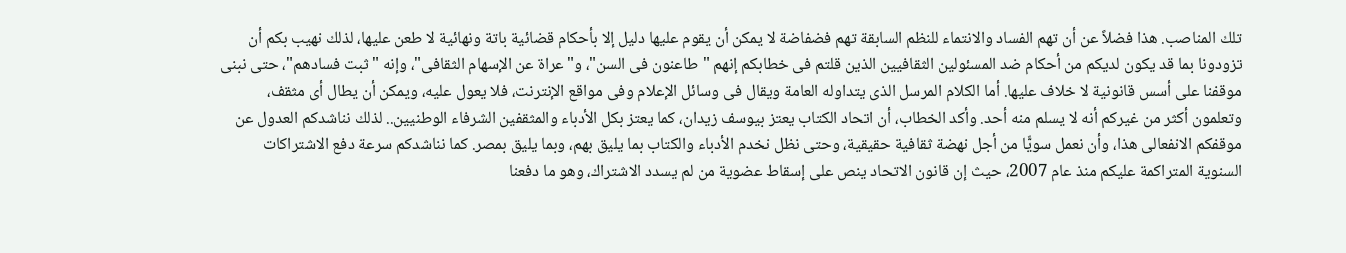تلك المناصب. هذا فضلاً عن أن تهم الفساد والانتماء للنظم السابقة تهم فضفاضة لا يمكن أن يقوم عليها دليل إلا بأحكام قضائية باتة ونهائية لا طعن عليها، لذلك نهيب بكم أن تزودونا بما قد يكون لديكم من أحكام ضد المسئولين الثقافيين الذين قلتم فى خطابكم إنهم "طاعنون فى السن"، و"عراة عن الإسهام الثقافى"، وإنه "ثبت فسادهم"، حتى نبنى موقفنا على أسس قانونية لا خلاف عليها. أما الكلام المرسل الذى يتداوله العامة ويقال فى وسائل الإعلام وفى مواقع الإنترنت، فلا يعول عليه، ويمكن أن يطال أى مثقف، وتعلمون أكثر من غيركم أنه لا يسلم منه أحد. وأكد الخطاب، أن اتحاد الكتاب يعتز بيوسف زيدان، كما يعتز بكل الأدباء والمثقفين الشرفاء الوطنيين.. لذلك نناشدكم العدول عن موقفكم الانفعالى هذا، وأن نعمل سويًّا من أجل نهضة ثقافية حقيقية، وحتى نظل نخدم الأدباء والكتاب بما يليق بهم، وبما يليق بمصر. كما نناشدكم سرعة دفع الاشتراكات السنوية المتراكمة عليكم منذ عام 2007، حيث إن قانون الاتحاد ينص على إسقاط عضوية من لم يسدد الاشتراك، وهو ما دفعنا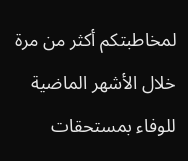لمخاطبتكم أكثر من مرة خلال الأشهر الماضية للوفاء بمستحقات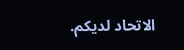الاتحاد لديكم.